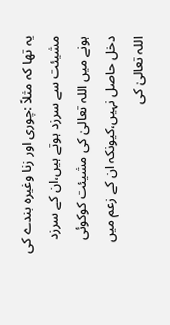یہ تھا کہ مثلاً :چوری اور زنا وغیرہ بندے کی مشیئت سے سرزد ہوتے ہیں،ان کے سرزد ہونے میں اللہ تعالیٰ کی مشیئت کوکوئی دخل حاصل نہیں،کیونکہ ان کے زعم میں اللہ تعالیٰ کی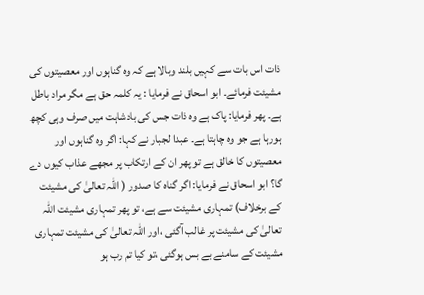ذات اس بات سے کہیں بلند وبالا ہے کہ وہ گناہوں اور معصیتوں کی مشیئت فرمائے۔ ابو اسحاق نے فرمایا : یہ کلمہ حق ہے مگر مراد باطل ہے۔ پھر فرمایا: پاک ہے وہ ذات جس کی بادشاہت میں صرف وہی کچھ ہورہا ہے جو وہ چاہتا ہے۔ عبدا لجبار نے کہا: اگر وہ گناہوں اور معصیتوں کا خالق ہے تو پھر ان کے ارتکاب پر مجھے عذاب کیوں دے گا؟ ابو اسحاق نے فرمایا: اگر گناہ کا صدور ( اللہ تعالیٰ کی مشیئت کے برخلاف) تمہاری مشیئت سے ہے، تو پھر تمہاری مشیئت اللہ تعالیٰ کی مشیئت پر غالب آگئی ،اور اللہ تعالیٰ کی مشیئت تمہاری مشیئت کے سامنے بے بس ہوگئی ،تو کیا تم رب ہو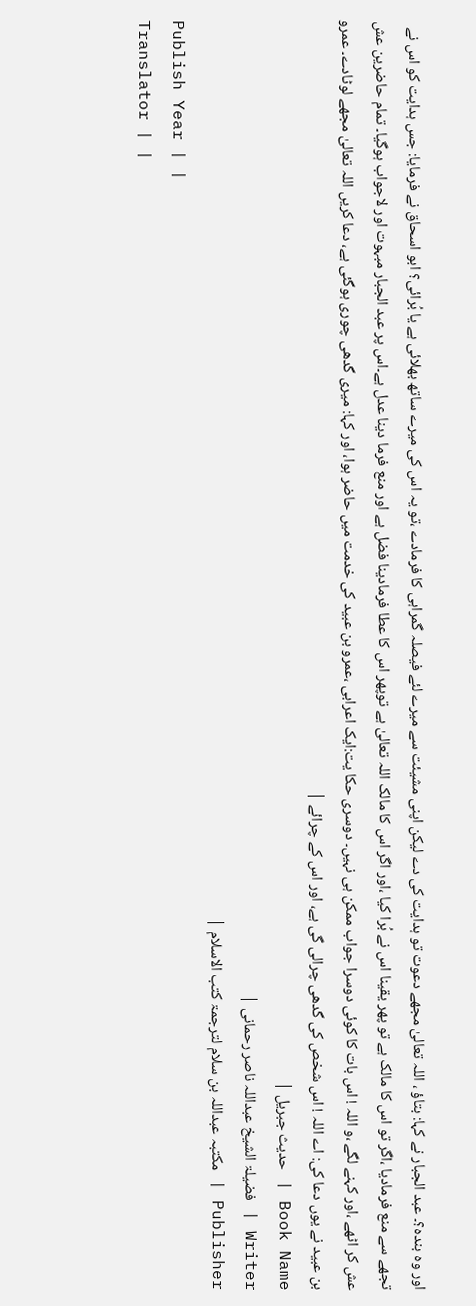اور وہ بندہ؟۔ عبد الجبار نے کہا: بتاؤ ، اللہ تعالیٰ مجھے دعوت تو ہدایت کی دے لیکن اپنی مشیئت سے میرے لئے فیصلہ گمراہی کا فرمادے ،تو یہ اس کی میرے ساتھ بھلائی ہے یا بُرائی؟ ابو اسحاق نے فرمایا: جس ہدایت کو اس نے تجھے سے منع فرمادیا ،اگر تو اس کا مالک ہے تو پھر یقینا اس نے بُرا کیا ،اور اگر اس کا مالک اللہ تعالیٰ ہے توپھر اس کا عطا فرمادینا فضل ہے اور منع فرما دینا عدل ہے۔اس پر عبد الجبار مبہوت اور لاجواب ہوگیا۔ تمام حاضرین عش عش کر اٹھے ،اور کہنے لگے ،و اللہ ! اس بات کا کوئی دوسرا جواب ممکن ہی نہیں۔ دوسری حکا یت:ایک اعرابی ،عمرو بن عبید کی خدمت میں حاضر ہوا، اور کہا: میری گدھی چوری ہوگئی ہے، دعا کریں اللہ تعالیٰ مجھے لوٹادے۔ عمرو بن عبید نے یوں دعا کی: اے اللہ ! اس شخص کی گدھی چرالی گی ہے، اور اس کے چرائے |
Book Name | حدیث جبریل |
Writer | فضیلۃ الشیخ عبداللہ ناصر رحمانی |
Publisher | مکتبہ عبداللہ بن سلام لترجمۃ کتب الاسلام |
Publish Year | |
Translator | |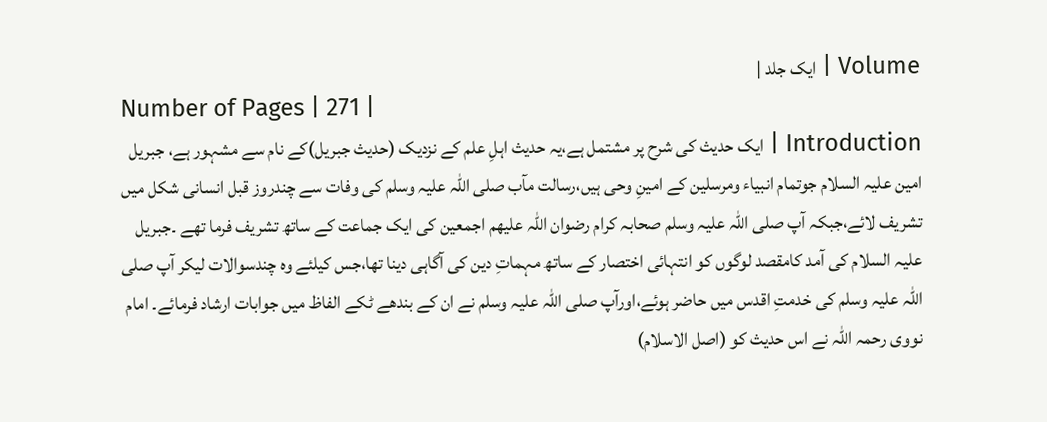Volume | ایک جلد |
Number of Pages | 271 |
Introduction | ایک حدیث کی شرح پر مشتمل ہے،یہ حدیث اہلِ علم کے نزدیک (حدیث جبریل)کے نام سے مشہور ہے، جبریل امین علیہ السلام جوتمام انبیاء ومرسلین کے امینِ وحی ہیں،رسالت مآب صلی اللہ علیہ وسلم کی وفات سے چندروز قبل انسانی شکل میں تشریف لائے،جبکہ آپ صلی اللہ علیہ وسلم صحابہ کرام رضوان اللہ علیھم اجمعین کی ایک جماعت کے ساتھ تشریف فرما تھے ۔جبریل علیہ السلام کی آمد کامقصد لوگوں کو انتہائی اختصار کے ساتھ مہماتِ دین کی آگاہی دینا تھا،جس کیلئے وہ چندسوالات لیکر آپ صلی اللہ علیہ وسلم کی خدمتِ اقدس میں حاضر ہوئے،اورآپ صلی اللہ علیہ وسلم نے ان کے بندھے ٹکے الفاظ میں جوابات ارشاد فرمائے۔ امام نووی رحمہ اللہ نے اس حدیث کو (اصل الاسلام)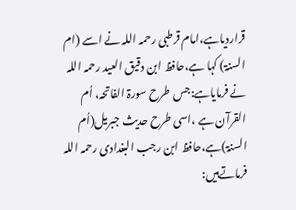قراردیاہے،امام قرطبی رحمہ اللہ نے اسے (ام السنۃ) کہا ہے،حافظ ابن دقیق العید رحمہ اللہ نے فرمایاہے:جس طرح سورۃ الفاتحہ، اُم القرآن ہے ،اسی طرح حدیث جبریل(اُم السنۃ)ہے،حافظ ابن رجب البغدادی رحمہ اللہ فرماتےہیں: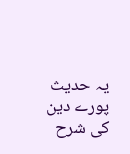یہ حدیث پورے دین کی شرح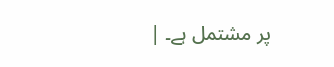پر مشتمل ہے۔ |